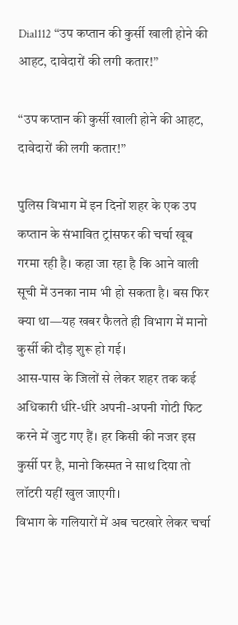Dial112 “उप कप्तान की कुर्सी खाली होने की आहट, दावेदारों की लगी कतार!”

“उप कप्तान की कुर्सी खाली होने की आहट, दावेदारों की लगी कतार!”

पुलिस विभाग में इन दिनों शहर के एक उप कप्तान के संभावित ट्रांसफर की चर्चा खूब गरमा रही है। कहा जा रहा है कि आने वाली सूची में उनका नाम भी हो सकता है। बस फिर क्या था—यह खबर फैलते ही विभाग में मानो कुर्सी की दौड़ शुरू हो गई।
आस-पास के जिलों से लेकर शहर तक कई अधिकारी धीरे-धीरे अपनी-अपनी गोटी फिट करने में जुट गए हैं। हर किसी की नजर इस कुर्सी पर है, मानो किस्मत ने साथ दिया तो लॉटरी यहीं खुल जाएगी।
विभाग के गलियारों में अब चटखारे लेकर चर्चा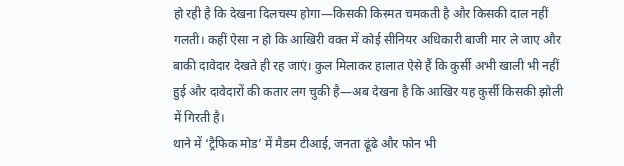हो रही है कि देखना दिलचस्प होगा—किसकी किस्मत चमकती है और किसकी दाल नहीं गलती। कहीं ऐसा न हो कि आखिरी वक्त में कोई सीनियर अधिकारी बाजी मार ले जाए और बाकी दावेदार देखते ही रह जाएं। कुल मिलाकर हालात ऐसे हैं कि कुर्सी अभी खाली भी नहीं हुई और दावेदारों की कतार लग चुकी है—अब देखना है कि आखिर यह कुर्सी किसकी झोली में गिरती है।
थाने में ‘ट्रैफिक मोड’ में मैडम टीआई, जनता ढूंढे और फोन भी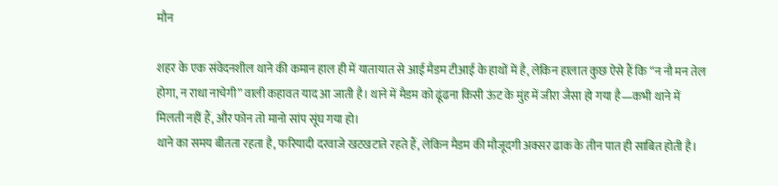मौन

शहर के एक संवेदनशील थाने की कमान हाल ही में यातायात से आई मैडम टीआई के हाथों में है, लेकिन हालात कुछ ऐसे हैं कि “न नौ मन तेल होगा, न राधा नाचेगी” वाली कहावत याद आ जाती है। थाने में मैडम को ढूंढना किसी ऊंट के मुंह में जीरा जैसा हो गया है—कभी थाने में मिलती नहीं हैं, और फोन तो मानो सांप सूंघ गया हो।
थाने का समय बीतता रहता है, फरियादी दरवाजे खटखटाते रहते हैं, लेकिन मैडम की मौजूदगी अक्सर ढाक के तीन पात ही साबित होती है।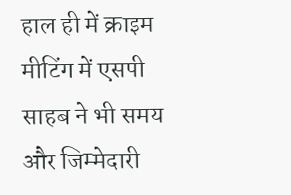हाल ही में क्राइम मीटिंग में एसपी साहब ने भी समय और जिम्मेदारी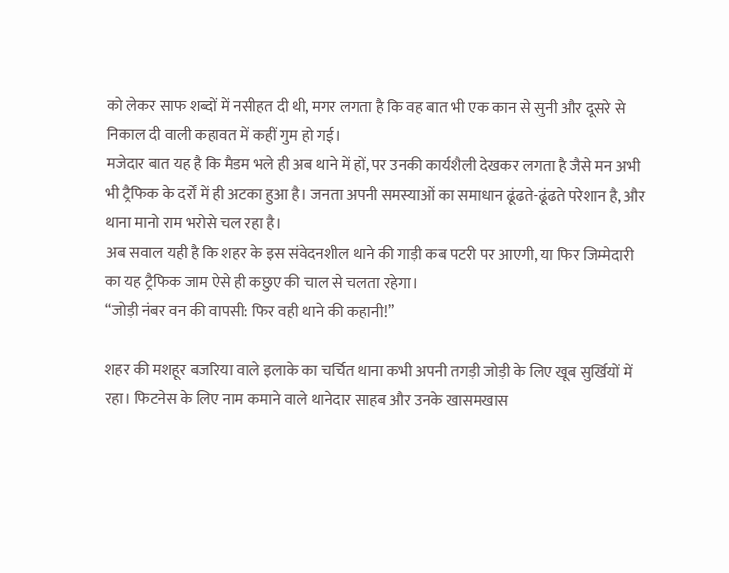को लेकर साफ शब्दों में नसीहत दी थी, मगर लगता है कि वह बात भी एक कान से सुनी और दूसरे से निकाल दी वाली कहावत में कहीं गुम हो गई।
मजेदार बात यह है कि मैडम भले ही अब थाने में हों, पर उनकी कार्यशैली देखकर लगता है जैसे मन अभी भी ट्रैफिक के दर्रों में ही अटका हुआ है। जनता अपनी समस्याओं का समाधान ढूंढते-ढूंढते परेशान है, और थाना मानो राम भरोसे चल रहा है।
अब सवाल यही है कि शहर के इस संवेदनशील थाने की गाड़ी कब पटरी पर आएगी, या फिर जिम्मेदारी का यह ट्रैफिक जाम ऐसे ही कछुए की चाल से चलता रहेगा।
“जोड़ी नंबर वन की वापसी: फिर वही थाने की कहानी!”

शहर की मशहूर बजरिया वाले इलाके का चर्चित थाना कभी अपनी तगड़ी जोड़ी के लिए खूब सुर्खियों में रहा। फिटनेस के लिए नाम कमाने वाले थानेदार साहब और उनके खासमखास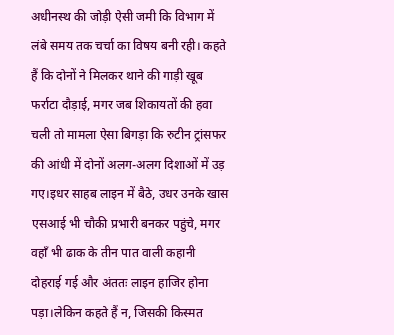अधीनस्थ की जोड़ी ऐसी जमी कि विभाग में लंबे समय तक चर्चा का विषय बनी रही। कहते हैं कि दोनों ने मिलकर थाने की गाड़ी खूब फर्राटा दौड़ाई, मगर जब शिकायतों की हवा चली तो मामला ऐसा बिगड़ा कि रुटीन ट्रांसफर की आंधी में दोनों अलग-अलग दिशाओं में उड़ गए।इधर साहब लाइन में बैठे, उधर उनके खास एसआई भी चौकी प्रभारी बनकर पहुंचे, मगर वहाँ भी ढाक के तीन पात वाली कहानी दोहराई गई और अंततः लाइन हाजिर होना पड़ा।लेकिन कहते हैं न, जिसकी किस्मत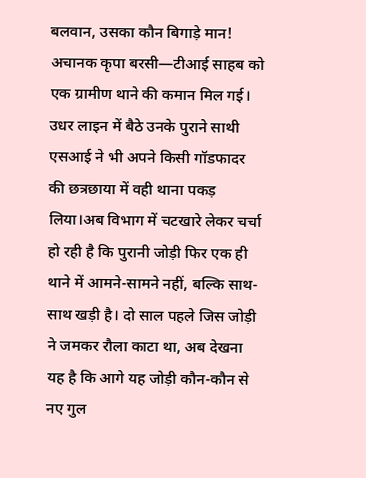बलवान, उसका कौन बिगाड़े मान! अचानक कृपा बरसी—टीआई साहब को एक ग्रामीण थाने की कमान मिल गई। उधर लाइन में बैठे उनके पुराने साथी एसआई ने भी अपने किसी गॉडफादर की छत्रछाया में वही थाना पकड़ लिया।अब विभाग में चटखारे लेकर चर्चा हो रही है कि पुरानी जोड़ी फिर एक ही थाने में आमने-सामने नहीं, बल्कि साथ-साथ खड़ी है। दो साल पहले जिस जोड़ी ने जमकर रौला काटा था, अब देखना यह है कि आगे यह जोड़ी कौन-कौन से नए गुल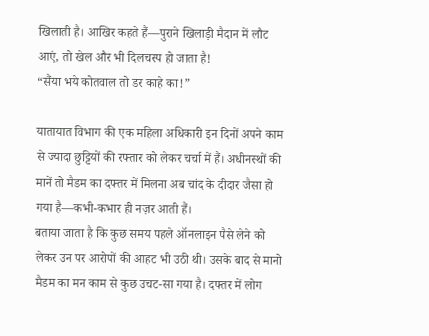खिलाती है। आखिर कहते हैं—पुराने खिलाड़ी मैदान में लौट आएं, तो खेल और भी दिलचस्प हो जाता है!
“सैंया भये कोतवाल तो डर काहे का!”

यातायात विभाग की एक महिला अधिकारी इन दिनों अपने काम से ज्यादा छुट्टियों की रफ्तार को लेकर चर्चा में हैं। अधीनस्थों की मानें तो मैडम का दफ्तर में मिलना अब चांद के दीदार जैसा हो गया है—कभी-कभार ही नज़र आती हैं।
बताया जाता है कि कुछ समय पहले ऑनलाइन पैसे लेने को लेकर उन पर आरोपों की आहट भी उठी थी। उसके बाद से मानो मैडम का मन काम से कुछ उचट-सा गया है। दफ्तर में लोग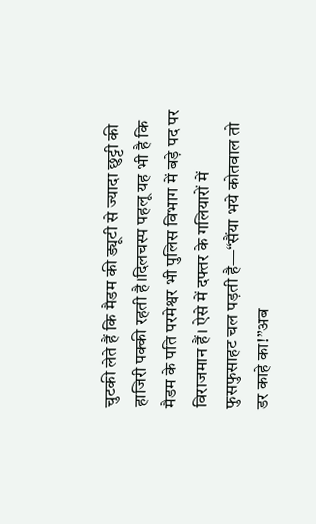चुटकी लेते हैं कि मैडम की ड्यूटी से ज्यादा छुट्टी की हाजिरी पक्की रहती है।दिलचस्प पहलू यह भी है कि मैडम के पति परमेश्वर भी पुलिस विभाग में बड़े पद पर विराजमान हैं। ऐसे में दफ्तर के गलियारों में फुसफुसाहट चल पड़ती है—“सैंया भये कोतवाल तो डर काहे का!”अब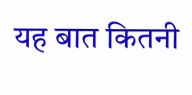यह बात कितनी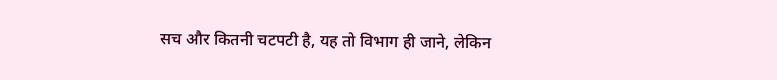सच और कितनी चटपटी है, यह तो विभाग ही जाने, लेकिन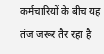कर्मचारियों के बीच यह तंज जरूर तैर रहा है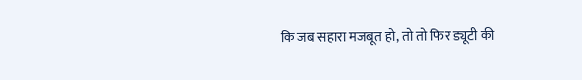कि जब सहारा मजबूत हो, तो तो फिर ड्यूटी की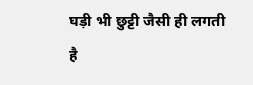घड़ी भी छुट्टी जैसी ही लगती है